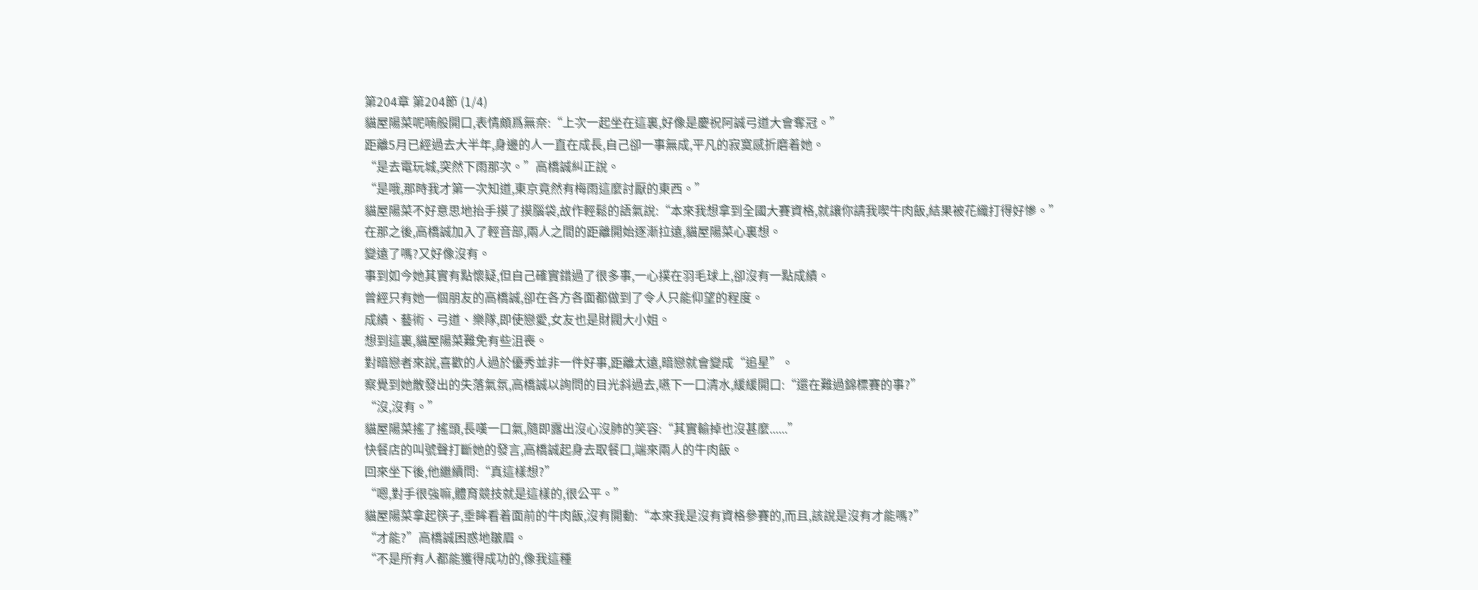第204章 第204節 (1/4)
貓屋陽菜呢喃般開口,表情頗爲無奈:“上次一起坐在這裏,好像是慶祝阿誠弓道大會奪冠。”
距離5月已經過去大半年,身邊的人一直在成長,自己卻一事無成,平凡的寂寞感折磨着她。
“是去電玩城,突然下雨那次。”高橋誠糾正說。
“是哦,那時我才第一次知道,東京竟然有梅雨這麼討厭的東西。”
貓屋陽菜不好意思地抬手摸了摸腦袋,故作輕鬆的語氣說:“本來我想拿到全國大賽資格,就讓你請我喫牛肉飯,結果被花織打得好慘。”
在那之後,高橋誠加入了輕音部,兩人之間的距離開始逐漸拉遠,貓屋陽菜心裏想。
變遠了嗎?又好像沒有。
事到如今她其實有點懷疑,但自己確實錯過了很多事,一心撲在羽毛球上,卻沒有一點成績。
曾經只有她一個朋友的高橋誠,卻在各方各面都做到了令人只能仰望的程度。
成績、藝術、弓道、樂隊,即使戀愛,女友也是財閥大小姐。
想到這裏,貓屋陽菜難免有些沮喪。
對暗戀者來說,喜歡的人過於優秀並非一件好事,距離太遠,暗戀就會變成“追星”。
察覺到她散發出的失落氣氛,高橋誠以詢問的目光斜過去,嚥下一口清水,緩緩開口:“還在難過錦標賽的事?”
“沒,沒有。”
貓屋陽菜搖了搖頭,長嘆一口氣,隨即露出沒心沒肺的笑容:“其實輸掉也沒甚麼......”
快餐店的叫號聲打斷她的發言,高橋誠起身去取餐口,端來兩人的牛肉飯。
回來坐下後,他繼續問:“真這樣想?”
“嗯,對手很強嘛,體育競技就是這樣的,很公平。”
貓屋陽菜拿起筷子,垂眸看着面前的牛肉飯,沒有開動:“本來我是沒有資格參賽的,而且,該說是沒有才能嗎?”
“才能?”高橋誠困惑地皺眉。
“不是所有人都能獲得成功的,像我這種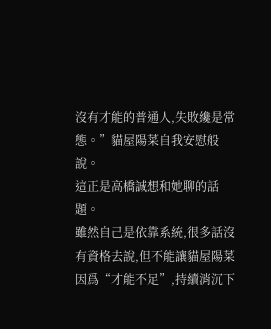沒有才能的普通人,失敗纔是常態。”貓屋陽菜自我安慰般說。
這正是高橋誠想和她聊的話題。
雖然自己是依靠系統,很多話沒有資格去說,但不能讓貓屋陽菜因爲“才能不足”,持續消沉下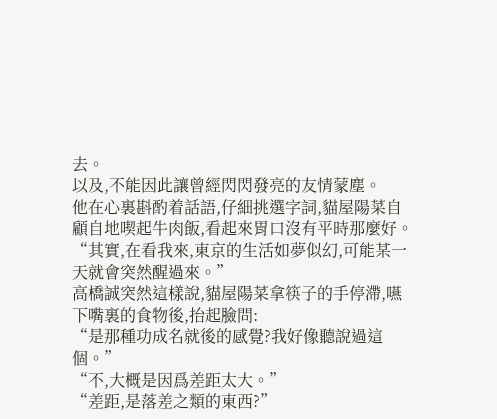去。
以及,不能因此讓曾經閃閃發亮的友情蒙塵。
他在心裏斟酌着話語,仔細挑選字詞,貓屋陽菜自顧自地喫起牛肉飯,看起來胃口沒有平時那麼好。
“其實,在看我來,東京的生活如夢似幻,可能某一天就會突然醒過來。”
高橋誠突然這樣說,貓屋陽菜拿筷子的手停滯,嚥下嘴裏的食物後,抬起臉問:
“是那種功成名就後的感覺?我好像聽說過這個。”
“不,大概是因爲差距太大。”
“差距,是落差之類的東西?”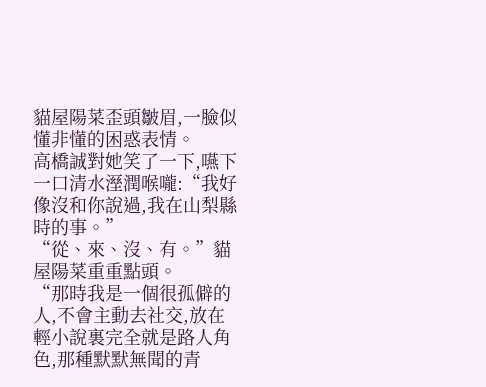貓屋陽菜歪頭皺眉,一臉似懂非懂的困惑表情。
高橋誠對她笑了一下,嚥下一口清水溼潤喉嚨:“我好像沒和你說過,我在山梨縣時的事。”
“從、來、沒、有。”貓屋陽菜重重點頭。
“那時我是一個很孤僻的人,不會主動去社交,放在輕小說裏完全就是路人角色,那種默默無聞的青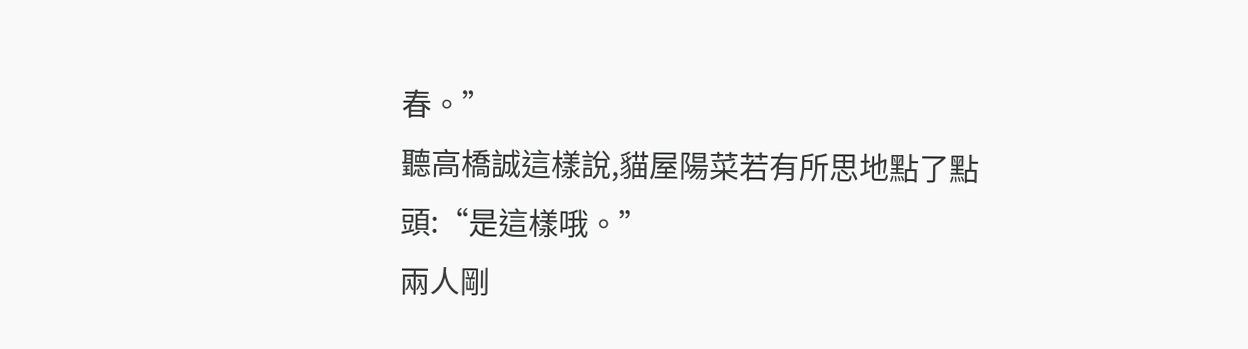春。”
聽高橋誠這樣說,貓屋陽菜若有所思地點了點頭:“是這樣哦。”
兩人剛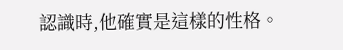認識時,他確實是這樣的性格。